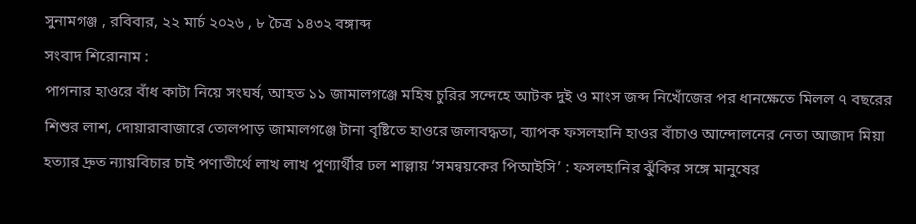সুনামগঞ্জ , রবিবার, ২২ মার্চ ২০২৬ , ৮ চৈত্র ১৪৩২ বঙ্গাব্দ
সংবাদ শিরোনাম :
পাগনার হাওরে বাঁধ কাটা নিয়ে সংঘর্ষ, আহত ১১ জামালগঞ্জে মহিষ চুরির সন্দেহে আটক দুই ও মাংস জব্দ নিখোঁজের পর ধানক্ষেতে মিলল ৭ বছরের শিশুর লাশ, দোয়ারাবাজারে তোলপাড় জামালগঞ্জে টানা বৃষ্টিতে হাওরে জলাবদ্ধতা, ব্যাপক ফসলহানি হাওর বাঁচাও আন্দোলনের নেতা আজাদ মিয়া হত্যার দ্রুত ন্যায়বিচার চাই পণাতীর্থে লাখ লাখ পুণ্যার্থীর ঢল শাল্লায় ‘সমন্বয়কের পিআইসি’ : ফসলহানির ঝুঁকির সঙ্গে মানুষের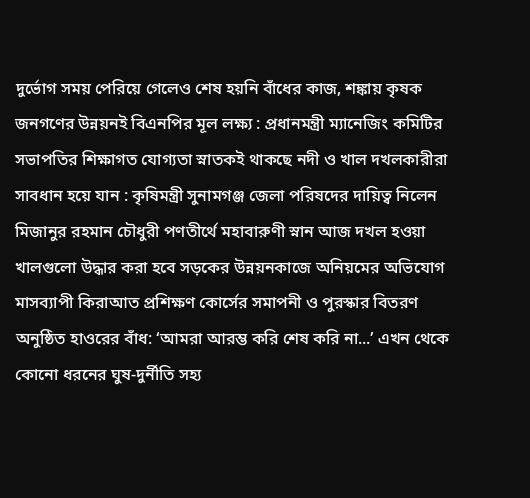দুর্ভোগ সময় পেরিয়ে গেলেও শেষ হয়নি বাঁধের কাজ, শঙ্কায় কৃষক জনগণের উন্নয়নই বিএনপির মূল লক্ষ্য : প্রধানমন্ত্রী ম্যানেজিং কমিটির সভাপতির শিক্ষাগত যোগ্যতা স্নাতকই থাকছে নদী ও খাল দখলকারীরা সাবধান হয়ে যান : কৃষিমন্ত্রী সুনামগঞ্জ জেলা পরিষদের দায়িত্ব নিলেন মিজানুর রহমান চৌধুরী পণতীর্থে মহাবারুণী স্নান আজ দখল হওয়া খালগুলো উদ্ধার করা হবে সড়কের উন্নয়নকাজে অনিয়মের অভিযোগ মাসব্যাপী কিরাআত প্রশিক্ষণ কোর্সের সমাপনী ও পুরস্কার বিতরণ অনুষ্ঠিত হাওরের বাঁধ: ‘আমরা আরম্ভ করি শেষ করি না...’ এখন থেকে কোনো ধরনের ঘুষ-দুর্নীতি সহ্য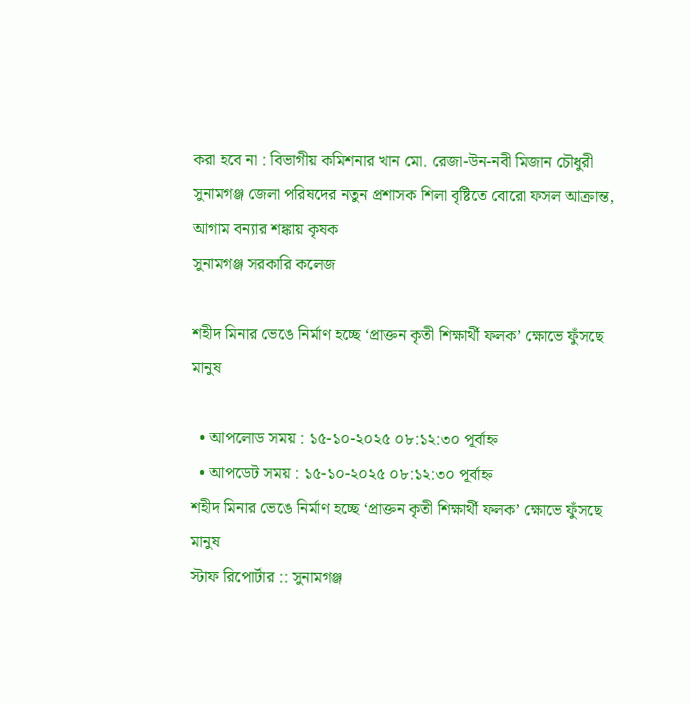করা হবে না : বিভাগীয় কমিশনার খান মো. রেজা-উন-নবী মিজান চৌধুরী সুনামগঞ্জ জেলা পরিষদের নতুন প্রশাসক শিলা বৃষ্টিতে বোরো ফসল আক্রান্ত, আগাম বন্যার শঙ্কায় কৃষক
সুনামগঞ্জ সরকারি কলেজ

শহীদ মিনার ভেঙে নির্মাণ হচ্ছে ‘প্রাক্তন কৃতী শিক্ষার্থী ফলক’ ক্ষোভে ফুঁসছে মানুষ

  • আপলোড সময় : ১৫-১০-২০২৫ ০৮:১২:৩০ পূর্বাহ্ন
  • আপডেট সময় : ১৫-১০-২০২৫ ০৮:১২:৩০ পূর্বাহ্ন
শহীদ মিনার ভেঙে নির্মাণ হচ্ছে ‘প্রাক্তন কৃতী শিক্ষার্থী ফলক’ ক্ষোভে ফুঁসছে মানুষ
স্টাফ রিপোর্টার :: সুনামগঞ্জ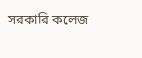সরকারি কলেজ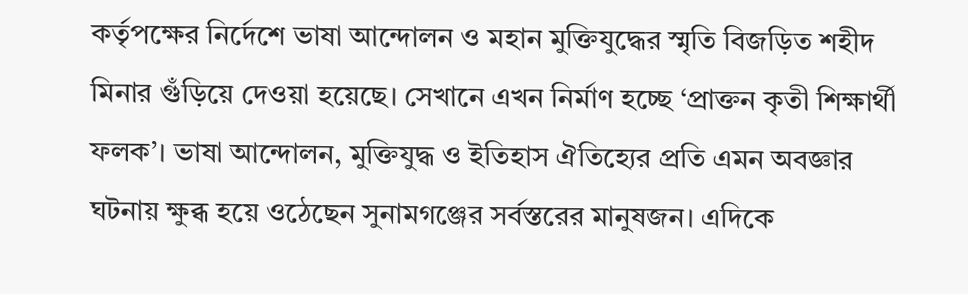কর্তৃপক্ষের নির্দেশে ভাষা আন্দোলন ও মহান মুক্তিযুদ্ধের স্মৃতি বিজড়িত শহীদ মিনার গুঁড়িয়ে দেওয়া হয়েছে। সেখানে এখন নির্মাণ হচ্ছে ‘প্রাক্তন কৃতী শিক্ষার্থী ফলক’। ভাষা আন্দোলন, মুক্তিযুদ্ধ ও ইতিহাস ঐতিহ্যের প্রতি এমন অবজ্ঞার ঘটনায় ক্ষুব্ধ হয়ে ওঠেছেন সুনামগঞ্জের সর্বস্তরের মানুষজন। এদিকে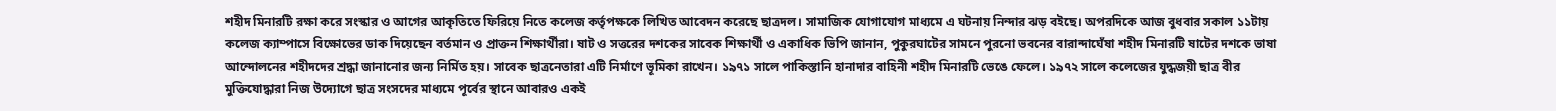শহীদ মিনারটি রক্ষা করে সংস্কার ও আগের আকৃতিতে ফিরিয়ে নিতে কলেজ কর্তৃপক্ষকে লিখিত আবেদন করেছে ছাত্রদল। সামাজিক যোগাযোগ মাধ্যমে এ ঘটনায় নিন্দার ঝড় বইছে। অপরদিকে আজ বুধবার সকাল ১১টায় কলেজ ক্যাম্পাসে বিক্ষোভের ডাক দিয়েছেন বর্তমান ও প্রাক্তন শিক্ষার্থীরা। ষাট ও সত্তরের দশকের সাবেক শিক্ষার্থী ও একাধিক ভিপি জানান, পুকুরঘাটের সামনে পুরনো ভবনের বারান্দাঘেঁষা শহীদ মিনারটি ষাটের দশকে ভাষা আন্দোলনের শহীদদের শ্রদ্ধা জানানোর জন্য নির্মিত হয়। সাবেক ছাত্রনেতারা এটি নির্মাণে ভূমিকা রাখেন। ১৯৭১ সালে পাকিস্তানি হানাদার বাহিনী শহীদ মিনারটি ভেঙে ফেলে। ১৯৭২ সালে কলেজের যুদ্ধজয়ী ছাত্র বীর মুক্তিযোদ্ধারা নিজ উদ্যোগে ছাত্র সংসদের মাধ্যমে পূর্বের স্থানে আবারও একই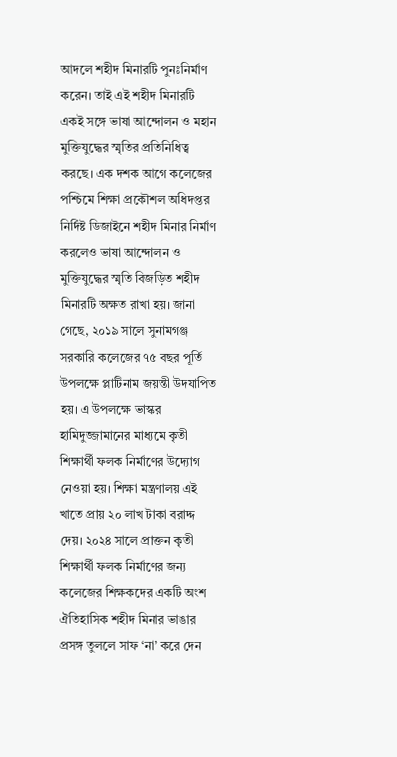আদলে শহীদ মিনারটি পুনঃনির্মাণ করেন। তাই এই শহীদ মিনারটি একই সঙ্গে ভাষা আন্দোলন ও মহান মুক্তিযুদ্ধের স্মৃতির প্রতিনিধিত্ব করছে। এক দশক আগে কলেজের পশ্চিমে শিক্ষা প্রকৌশল অধিদপ্তর নির্দিষ্ট ডিজাইনে শহীদ মিনার নির্মাণ করলেও ভাষা আন্দোলন ও মুক্তিযুদ্ধের স্মৃতি বিজড়িত শহীদ মিনারটি অক্ষত রাখা হয়। জানা গেছে, ২০১৯ সালে সুনামগঞ্জ সরকারি কলেজের ৭৫ বছর পূর্তি উপলক্ষে প্লাটিনাম জয়ন্তী উদযাপিত হয়। এ উপলক্ষে ভাস্কর হামিদুজ্জামানের মাধ্যমে কৃতী শিক্ষার্থী ফলক নির্মাণের উদ্যোগ নেওয়া হয়। শিক্ষা মন্ত্রণালয় এই খাতে প্রায় ২০ লাখ টাকা বরাদ্দ দেয়। ২০২৪ সালে প্রাক্তন কৃতী শিক্ষার্থী ফলক নির্মাণের জন্য কলেজের শিক্ষকদের একটি অংশ ঐতিহাসিক শহীদ মিনার ভাঙার প্রসঙ্গ তুললে সাফ ‘না’ করে দেন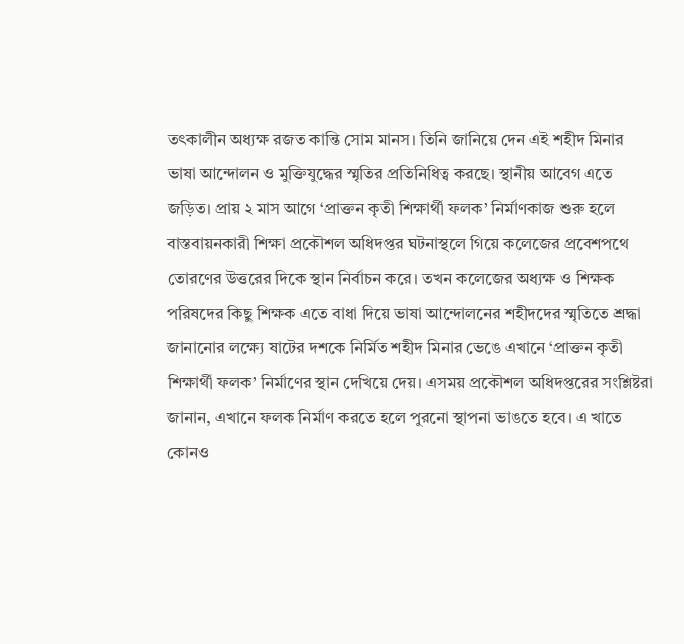তৎকালীন অধ্যক্ষ রজত কান্তি সোম মানস। তিনি জানিয়ে দেন এই শহীদ মিনার ভাষা আন্দোলন ও মুক্তিযুদ্ধের স্মৃতির প্রতিনিধিত্ব করছে। স্থানীয় আবেগ এতে জড়িত। প্রায় ২ মাস আগে ‘প্রাক্তন কৃতী শিক্ষার্থী ফলক’ নির্মাণকাজ শুরু হলে বাস্তবায়নকারী শিক্ষা প্রকৌশল অধিদপ্তর ঘটনাস্থলে গিয়ে কলেজের প্রবেশপথে তোরণের উত্তরের দিকে স্থান নির্বাচন করে। তখন কলেজের অধ্যক্ষ ও শিক্ষক পরিষদের কিছু শিক্ষক এতে বাধা দিয়ে ভাষা আন্দোলনের শহীদদের স্মৃতিতে শ্রদ্ধা জানানোর লক্ষ্যে ষাটের দশকে নির্মিত শহীদ মিনার ভেঙে এখানে ‘প্রাক্তন কৃতী শিক্ষার্থী ফলক’ নির্মাণের স্থান দেখিয়ে দেয়। এসময় প্রকৌশল অধিদপ্তরের সংশ্লিষ্টরা জানান, এখানে ফলক নির্মাণ করতে হলে পুরনো স্থাপনা ভাঙতে হবে। এ খাতে কোনও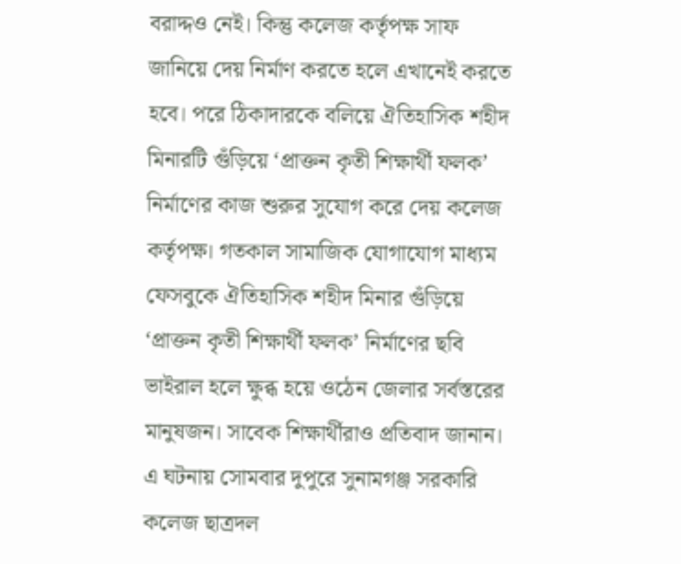বরাদ্দও নেই। কিন্তু কলেজ কর্তৃপক্ষ সাফ জানিয়ে দেয় নির্মাণ করতে হলে এখানেই করতে হবে। পরে ঠিকাদারকে বলিয়ে ঐতিহাসিক শহীদ মিনারটি গুঁড়িয়ে ‘প্রাক্তন কৃতী শিক্ষার্থী ফলক’ নির্মাণের কাজ শুরুর সুযোগ করে দেয় কলেজ কর্তৃপক্ষ। গতকাল সামাজিক যোগাযোগ মাধ্যম ফেসবুকে ঐতিহাসিক শহীদ মিনার গুঁড়িয়ে ‘প্রাক্তন কৃতী শিক্ষার্থী ফলক’ নির্মাণের ছবি ভাইরাল হলে ক্ষুব্ধ হয়ে ওঠেন জেলার সর্বস্তরের মানুষজন। সাবেক শিক্ষার্থীরাও প্রতিবাদ জানান। এ ঘটনায় সোমবার দুপুরে সুনামগঞ্জ সরকারি কলেজ ছাত্রদল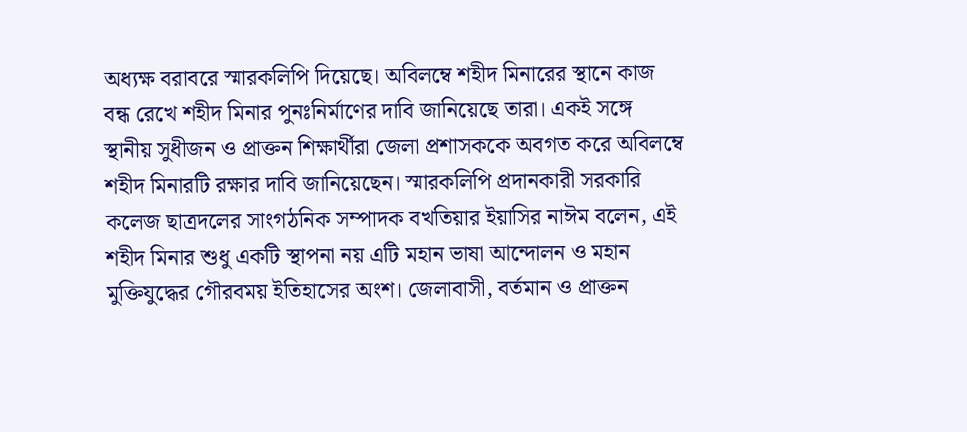অধ্যক্ষ বরাবরে স্মারকলিপি দিয়েছে। অবিলম্বে শহীদ মিনারের স্থানে কাজ বন্ধ রেখে শহীদ মিনার পুনঃনির্মাণের দাবি জানিয়েছে তারা। একই সঙ্গে স্থানীয় সুধীজন ও প্রাক্তন শিক্ষার্থীরা জেলা প্রশাসককে অবগত করে অবিলম্বে শহীদ মিনারটি রক্ষার দাবি জানিয়েছেন। স্মারকলিপি প্রদানকারী সরকারি কলেজ ছাত্রদলের সাংগঠনিক সম্পাদক বখতিয়ার ইয়াসির নাঈম বলেন, এই শহীদ মিনার শুধু একটি স্থাপনা নয় এটি মহান ভাষা আন্দোলন ও মহান মুক্তিযুদ্ধের গৌরবময় ইতিহাসের অংশ। জেলাবাসী, বর্তমান ও প্রাক্তন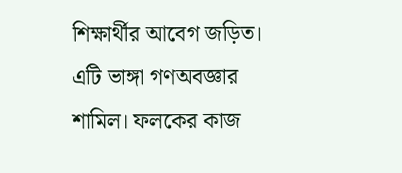শিক্ষার্থীর আবেগ জড়িত। এটি ভাঙ্গা গণঅবজ্ঞার শামিল। ফলকের কাজ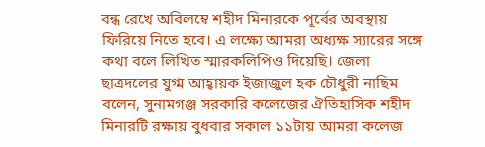বন্ধ রেখে অবিলম্বে শহীদ মিনারকে পূর্বের অবস্থায় ফিরিয়ে নিতে হবে। এ লক্ষ্যে আমরা অধ্যক্ষ স্যারের সঙ্গে কথা বলে লিখিত স্মারকলিপিও দিয়েছি। জেলা ছাত্রদলের যুগ্ম আহ্বায়ক ইজাজুল হক চৌধুরী নাছিম বলেন, সুনামগঞ্জ সরকারি কলেজের ঐতিহাসিক শহীদ মিনারটি রক্ষায় বুধবার সকাল ১১টায় আমরা কলেজ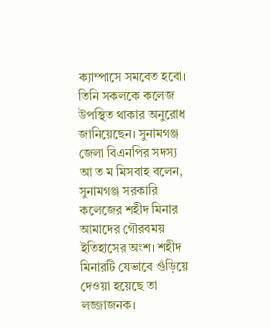ক্যাম্পাসে সমবেত হবো। তিনি সকলকে কলেজ উপস্থিত থাকার অনুরোধ জানিয়েছেন। সুনামগঞ্জ জেলা বিএনপির সদস্য আ ত ম মিসবাহ বলেন, সুনামগঞ্জ সরকারি কলেজের শহীদ মিনার আমাদের গৌরবময় ইতিহাসের অংশ। শহীদ মিনারটি যেভাবে গুঁড়িয়ে দেওয়া হয়েছে তা লজ্জাজনক।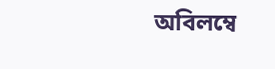অবিলম্বে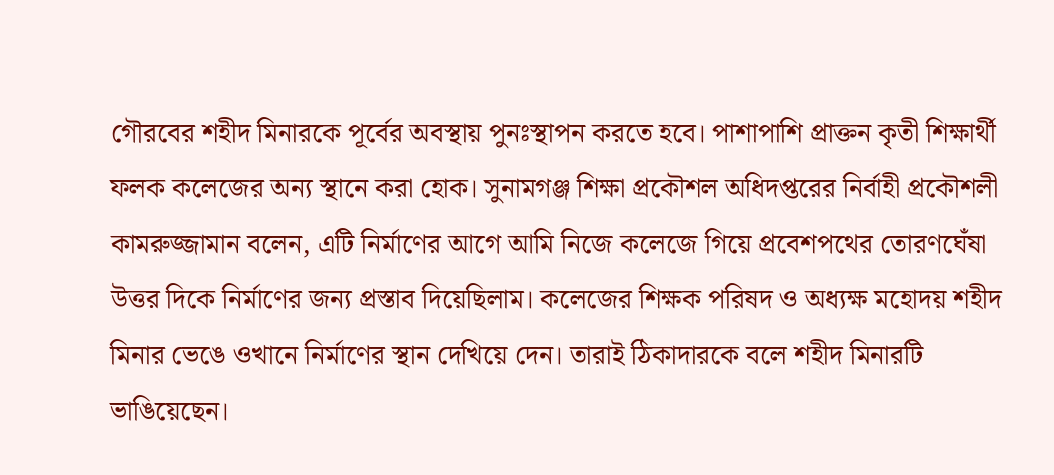গৌরবের শহীদ মিনারকে পূর্বের অবস্থায় পুনঃস্থাপন করতে হবে। পাশাপাশি প্রাক্তন কৃতী শিক্ষার্থী ফলক কলেজের অন্য স্থানে করা হোক। সুনামগঞ্জ শিক্ষা প্রকৌশল অধিদপ্তরের নির্বাহী প্রকৌশলী কামরুজ্জামান বলেন, এটি নির্মাণের আগে আমি নিজে কলেজে গিয়ে প্রবেশপথের তোরণঘেঁষা উত্তর দিকে নির্মাণের জন্য প্রস্তাব দিয়েছিলাম। কলেজের শিক্ষক পরিষদ ও অধ্যক্ষ মহোদয় শহীদ মিনার ভেঙে ওখানে নির্মাণের স্থান দেখিয়ে দেন। তারাই ঠিকাদারকে বলে শহীদ মিনারটি ভাঙিয়েছেন।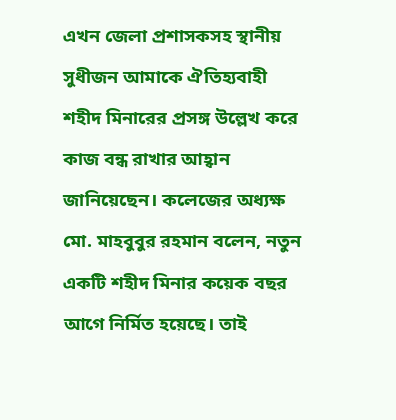এখন জেলা প্রশাসকসহ স্থানীয় সুধীজন আমাকে ঐতিহ্যবাহী শহীদ মিনারের প্রসঙ্গ উল্লেখ করে কাজ বন্ধ রাখার আহ্বান জানিয়েছেন। কলেজের অধ্যক্ষ মো. মাহবুবুর রহমান বলেন, নতুন একটি শহীদ মিনার কয়েক বছর আগে নির্মিত হয়েছে। তাই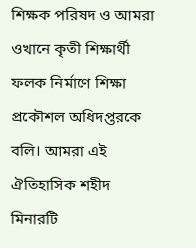শিক্ষক পরিষদ ও আমরা ওখানে কৃতী শিক্ষার্থী ফলক নির্মাণে শিক্ষা প্রকৌশল অধিদপ্তরকে বলি। আমরা এই ঐতিহাসিক শহীদ মিনারটি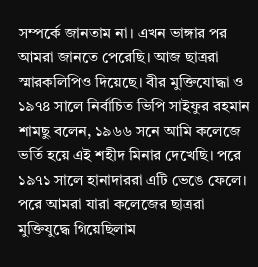সম্পর্কে জানতাম না। এখন ভাঙ্গার পর আমরা জানতে পেরেছি। আজ ছাত্ররা স্মারকলিপিও দিয়েছে। বীর মুক্তিযোদ্ধা ও ১৯৭৪ সালে নির্বাচিত ভিপি সাইফুর রহমান শামছু বলেন, ১৯৬৬ সনে আমি কলেজে ভর্তি হয়ে এই শহীদ মিনার দেখেছি। পরে ১৯৭১ সালে হানাদাররা এটি ভেঙে ফেলে। পরে আমরা যারা কলেজের ছাত্ররা মুক্তিযুদ্ধে গিয়েছিলাম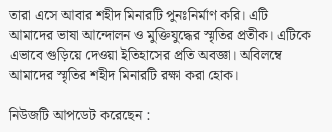তারা এসে আবার শহীদ মিনারটি পুনঃনির্মাণ করি। এটি আমাদের ভাষা আন্দোলন ও মুক্তিযুদ্ধের স্মৃতির প্রতীক। এটিকে এভাবে গুড়িয়ে দেওয়া ইতিহাসের প্রতি অবজ্ঞা। অবিলম্বে আমাদের স্মৃতির শহীদ মিনারটি রক্ষা করা হোক।

নিউজটি আপডেট করেছেন :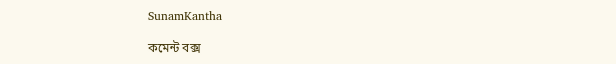SunamKantha

কমেন্ট বক্স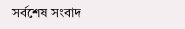সর্বশেষ সংবাদ